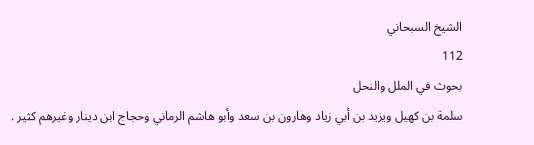الشيخ السبحاني
112
بحوث في الملل والنحل
سلمة بن كهيل ويزيد بن أبي زياد وهارون بن سعد وأبو هاشم الرماني وحجاج ابن دينار وغيرهم كثير .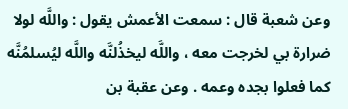وعن شعبة قال : سمعت الأعمش يقول : واللَّه لولا ضرارة بي لخرجت معه ، واللَّه ليخذُلنَّه واللَّه ليُسلمُنَّه كما فعلوا بجده وعمه . وعن عقبة بن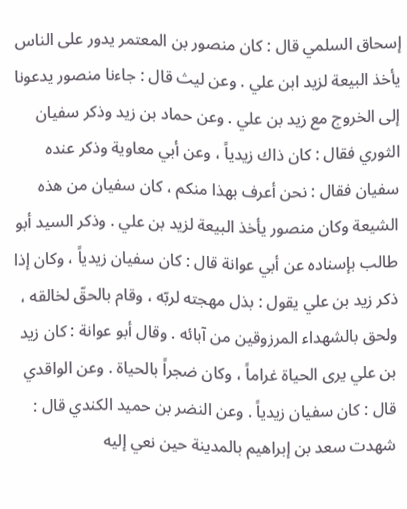إسحاق السلمي قال : كان منصور بن المعتمر يدور على الناس يأخذ البيعة لزيد ابن علي . وعن ليث قال : جاءنا منصور يدعونا إلى الخروج مع زيد بن علي . وعن حماد بن زيد وذكر سفيان الثوري فقال : كان ذاك زيدياً ، وعن أبي معاوية وذكر عنده سفيان فقال : نحن أعرف بهذا منكم ، كان سفيان من هذه الشيعة وكان منصور يأخذ البيعة لزيد بن علي . وذكر السيد أبو طالب بإسناده عن أبي عوانة قال : كان سفيان زيدياً ، وكان إذا ذكر زيد بن علي يقول : بذل مهجته لربّه ، وقام بالحقّ لخالقه ، ولحق بالشهداء المرزوقين من آبائه . وقال أبو عوانة : كان زيد بن علي يرى الحياة غراماً ، وكان ضجراً بالحياة . وعن الواقدي قال : كان سفيان زيدياً . وعن النضر بن حميد الكندي قال : شهدت سعد بن إبراهيم بالمدينة حين نعي إليه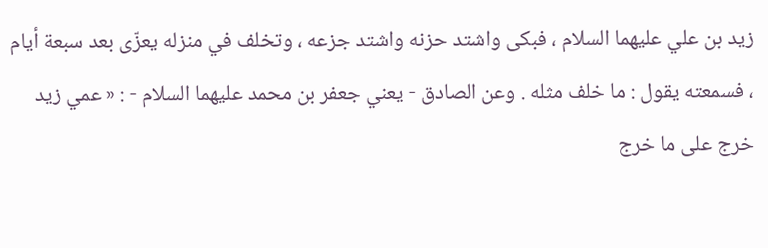زيد بن علي عليهما السلام ، فبكى واشتد حزنه واشتد جزعه ، وتخلف في منزله يعزّى بعد سبعة أيام ، فسمعته يقول : ما خلف مثله . وعن الصادق - يعني جعفر بن محمد عليهما السلام - : « عمي زيد خرج على ما خرج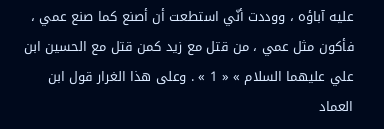عليه آباؤه ، ووددت أنّي استطعت أن أصنع كما صنع عمي ، فأكون مثل عمي ، من قتل مع زيد كمن قتل مع الحسين ابن علي عليهما السلام » « 1 » . وعلى هذا الغرار قول ابن العماد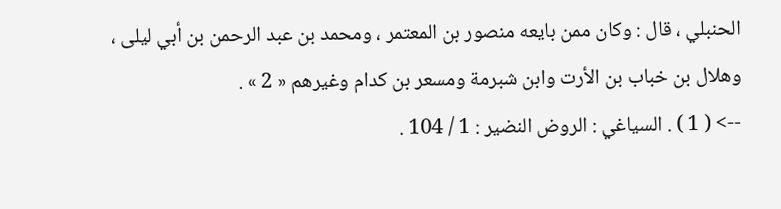الحنبلي ، قال : وكان ممن بايعه منصور بن المعتمر ، ومحمد بن عبد الرحمن بن أبي ليلى ، وهلال بن خباب بن الأرت وابن شبرمة ومسعر بن كدام وغيرهم « 2 » .
--> ( 1 ) . السياغي : الروض النضير : 1 / 104 .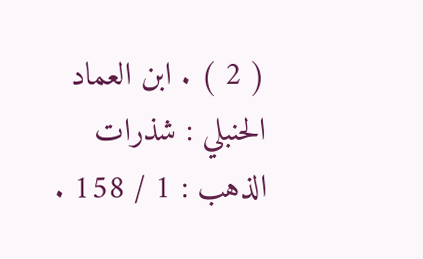( 2 ) . ابن العماد الحنبلي : شذرات الذهب : 1 / 158 .